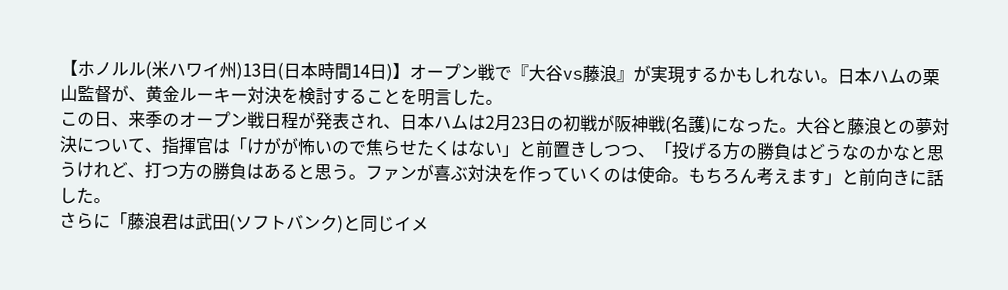【ホノルル(米ハワイ州)13日(日本時間14日)】オープン戦で『大谷vs藤浪』が実現するかもしれない。日本ハムの栗山監督が、黄金ルーキー対決を検討することを明言した。
この日、来季のオープン戦日程が発表され、日本ハムは2月23日の初戦が阪神戦(名護)になった。大谷と藤浪との夢対決について、指揮官は「けがが怖いので焦らせたくはない」と前置きしつつ、「投げる方の勝負はどうなのかなと思うけれど、打つ方の勝負はあると思う。ファンが喜ぶ対決を作っていくのは使命。もちろん考えます」と前向きに話した。
さらに「藤浪君は武田(ソフトバンク)と同じイメ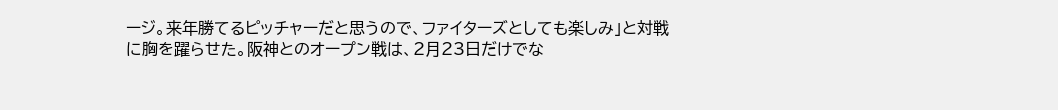ージ。来年勝てるピッチャーだと思うので、ファイターズとしても楽しみ」と対戦に胸を躍らせた。阪神とのオープン戦は、2月23日だけでな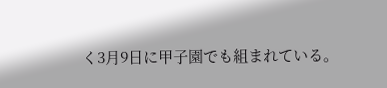く3月9日に甲子園でも組まれている。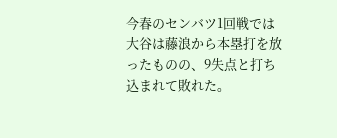今春のセンバツ1回戦では大谷は藤浪から本塁打を放ったものの、9失点と打ち込まれて敗れた。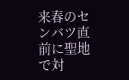来春のセンバツ直前に聖地で対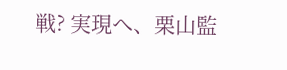戦? 実現へ、栗山監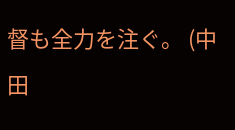督も全力を注ぐ。 (中田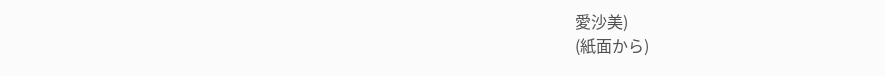愛沙美)
(紙面から)